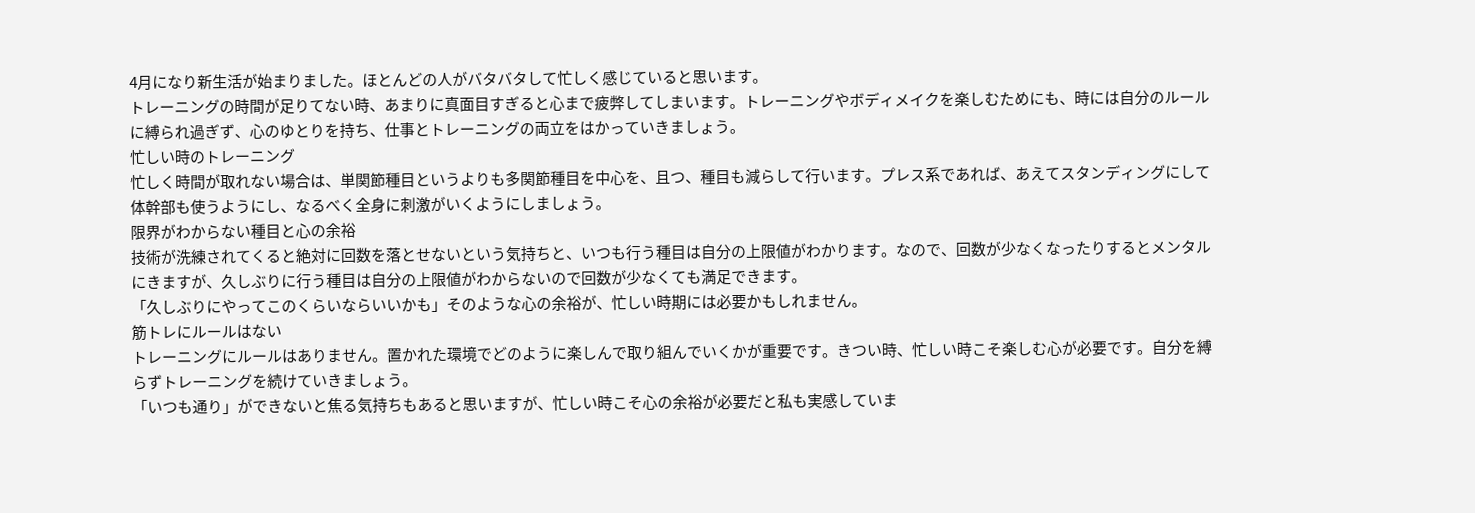4月になり新生活が始まりました。ほとんどの人がバタバタして忙しく感じていると思います。
トレーニングの時間が足りてない時、あまりに真面目すぎると心まで疲弊してしまいます。トレーニングやボディメイクを楽しむためにも、時には自分のルールに縛られ過ぎず、心のゆとりを持ち、仕事とトレーニングの両立をはかっていきましょう。
忙しい時のトレーニング
忙しく時間が取れない場合は、単関節種目というよりも多関節種目を中心を、且つ、種目も減らして行います。プレス系であれば、あえてスタンディングにして体幹部も使うようにし、なるべく全身に刺激がいくようにしましょう。
限界がわからない種目と心の余裕
技術が洗練されてくると絶対に回数を落とせないという気持ちと、いつも行う種目は自分の上限値がわかります。なので、回数が少なくなったりするとメンタルにきますが、久しぶりに行う種目は自分の上限値がわからないので回数が少なくても満足できます。
「久しぶりにやってこのくらいならいいかも」そのような心の余裕が、忙しい時期には必要かもしれません。
筋トレにルールはない
トレーニングにルールはありません。置かれた環境でどのように楽しんで取り組んでいくかが重要です。きつい時、忙しい時こそ楽しむ心が必要です。自分を縛らずトレーニングを続けていきましょう。
「いつも通り」ができないと焦る気持ちもあると思いますが、忙しい時こそ心の余裕が必要だと私も実感していま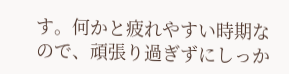す。何かと疲れやすい時期なので、頑張り過ぎずにしっか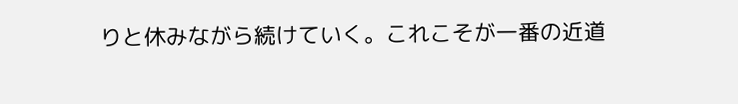りと休みながら続けていく。これこそが一番の近道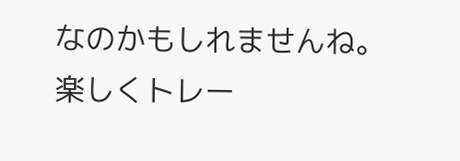なのかもしれませんね。
楽しくトレー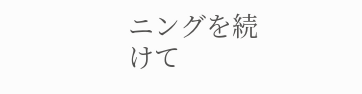ニングを続けて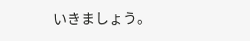いきましょう。